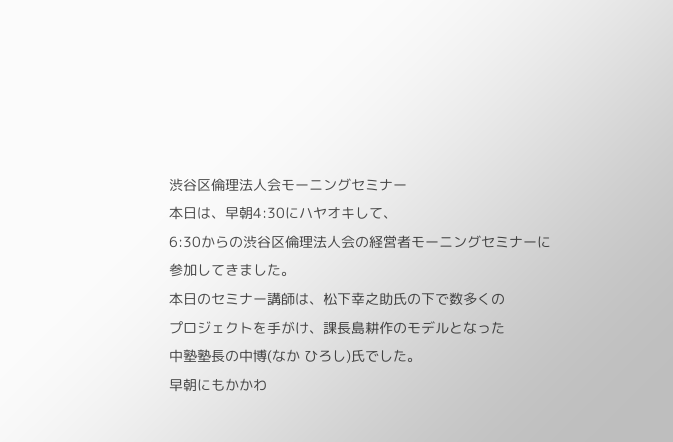渋谷区倫理法人会モーニングセミナー
本日は、早朝4:30にハヤオキして、
6:30からの渋谷区倫理法人会の経営者モーニングセミナーに
参加してきました。
本日のセミナー講師は、松下幸之助氏の下で数多くの
プロジェクトを手がけ、課長島耕作のモデルとなった
中塾塾長の中博(なか ひろし)氏でした。
早朝にもかかわ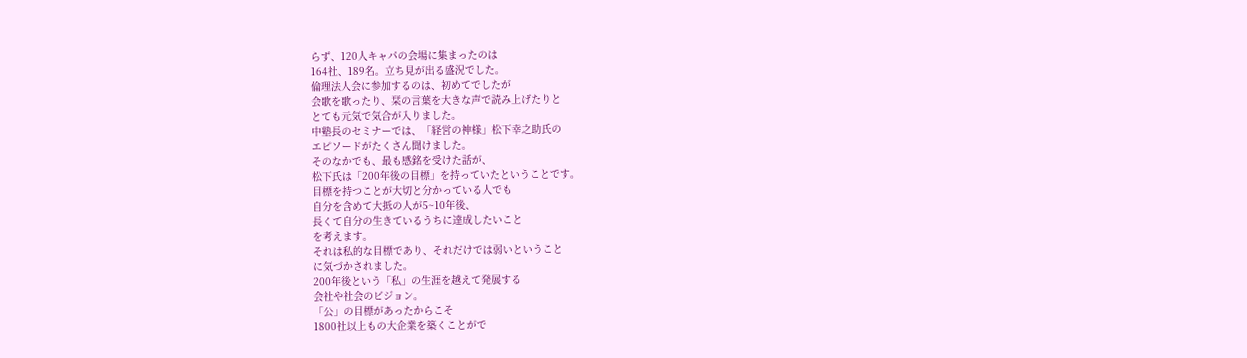らず、120人キャパの会場に集まったのは
164社、189名。立ち見が出る盛況でした。
倫理法人会に参加するのは、初めてでしたが
会歌を歌ったり、栞の言葉を大きな声で読み上げたりと
とても元気で気合が入りました。
中塾長のセミナーでは、「経営の神様」松下幸之助氏の
エピソードがたくさん聞けました。
そのなかでも、最も感銘を受けた話が、
松下氏は「200年後の目標」を持っていたということです。
目標を持つことが大切と分かっている人でも
自分を含めて大抵の人が5~10年後、
長くて自分の生きているうちに達成したいこと
を考えます。
それは私的な目標であり、それだけでは弱いということ
に気づかされました。
200年後という「私」の生涯を越えて発展する
会社や社会のビジョン。
「公」の目標があったからこそ
1800社以上もの大企業を築くことがで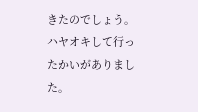きたのでしょう。
ハヤオキして行ったかいがありました。